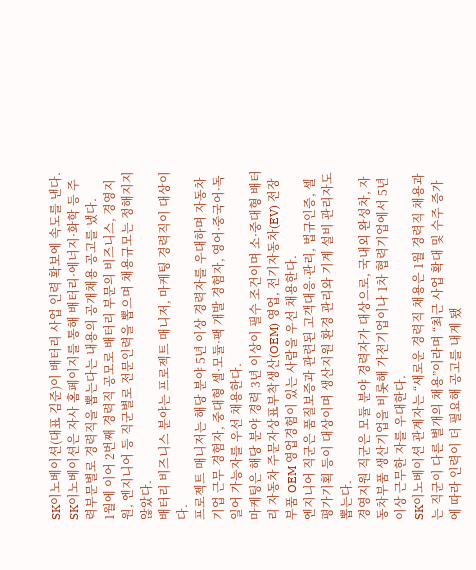SK이노베이션(대표 김준)이 배터리 사업 인력 확보에 속도를 낸다.
SK이노베이션은 자사 홈페이지를 통해 배터리·에너지·화학 등 주력부문별로 경력직을 뽑는다는 내용의 공개채용 공고를 냈다.
1월에 이어 2번째 경력직 공모로 배터리 부문의 비즈니스, 경영지원, 엔지니어 등 직군별로 전문인력을 뽑으며 채용규모는 정해지지 않았다.
배터리 비즈니스 분야는 프로젝트 매니저, 마케팅 경력직이 대상이다.
프로젝트 매니저는 해당 분야 5년 이상 경력자를 우대하며 자동차기업 근무 경험자, 중대형 셀·모듈·팩 개발 경험자, 영어·중국어·독일어 가능자를 우선 채용한다.
마케팅은 해당 분야 경력 3년 이상이 필수 조건이며 소·중대형 배터리 자동차 주문자상표부착생산(OEM) 영업, 전기자동차(EV) 전장부품 OEM 영업경험이 있는 사람을 우선 채용한다.
엔지니어 직군은 품질보증과 관련된 고객대응·관리, 법규인증, 셀 평가기획 등이 대상이며 생산지원 환경 관리와 기계 설비 관리자도 뽑는다.
경영지원 직군은 모듈 분야 경력자가 대상으로, 국내외 완성차, 자동차부품 생산기업을 비롯해 가전기업이나 1차 협력기업에서 5년 이상 근무한 자를 우대한다.
SK이노베이션 관계자는 “새로운 경력직 채용은 1월 경력직 채용과는 직군이 다른 별개의 채용”이라며 “최근 사업 확대 및 수주 증가에 따라 인력이 더 필요해 공고를 내게 됐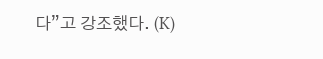다”고 강조했다. (K)